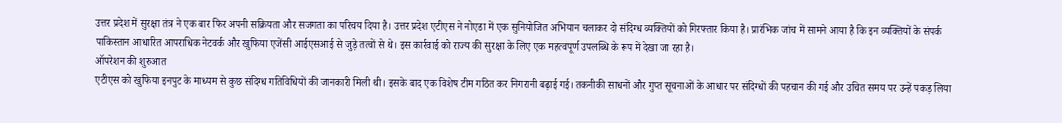उत्तर प्रदेश में सुरक्षा तंत्र ने एक बार फिर अपनी सक्रियता और सजगता का परिचय दिया है। उत्तर प्रदेश एटीएस ने नोएडा में एक सुनियोजित अभियान चलाकर दो संदिग्ध व्यक्तियों को गिरफ्तार किया है। प्रारंभिक जांच में सामने आया है कि इन व्यक्तियों के संपर्क पाकिस्तान आधारित आपराधिक नेटवर्क और खुफिया एजेंसी आईएसआई से जुड़े तत्वों से थे। इस कार्रवाई को राज्य की सुरक्षा के लिए एक महत्वपूर्ण उपलब्धि के रूप में देखा जा रहा है।
ऑपरेशन की शुरुआत
एटीएस को खुफिया इनपुट के माध्यम से कुछ संदिग्ध गतिविधियों की जानकारी मिली थी। इसके बाद एक विशेष टीम गठित कर निगरानी बढ़ाई गई। तकनीकी साधनों और गुप्त सूचनाओं के आधार पर संदिग्धों की पहचान की गई और उचित समय पर उन्हें पकड़ लिया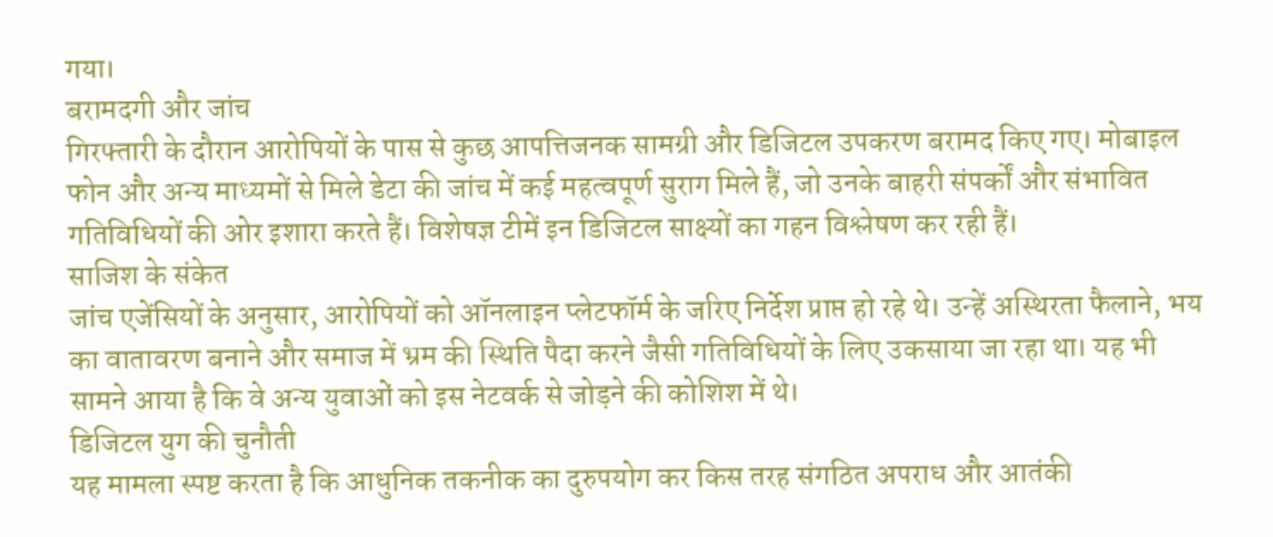गया।
बरामदगी और जांच
गिरफ्तारी के दौरान आरोपियों के पास से कुछ आपत्तिजनक सामग्री और डिजिटल उपकरण बरामद किए गए। मोबाइल फोन और अन्य माध्यमों से मिले डेटा की जांच में कई महत्वपूर्ण सुराग मिले हैं, जो उनके बाहरी संपर्कों और संभावित गतिविधियों की ओर इशारा करते हैं। विशेषज्ञ टीमें इन डिजिटल साक्ष्यों का गहन विश्लेषण कर रही हैं।
साजिश के संकेत
जांच एजेंसियों के अनुसार, आरोपियों को ऑनलाइन प्लेटफॉर्म के जरिए निर्देश प्राप्त हो रहे थे। उन्हें अस्थिरता फैलाने, भय का वातावरण बनाने और समाज में भ्रम की स्थिति पैदा करने जैसी गतिविधियों के लिए उकसाया जा रहा था। यह भी सामने आया है कि वे अन्य युवाओं को इस नेटवर्क से जोड़ने की कोशिश में थे।
डिजिटल युग की चुनौती
यह मामला स्पष्ट करता है कि आधुनिक तकनीक का दुरुपयोग कर किस तरह संगठित अपराध और आतंकी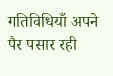गतिविधियाँ अपने पैर पसार रही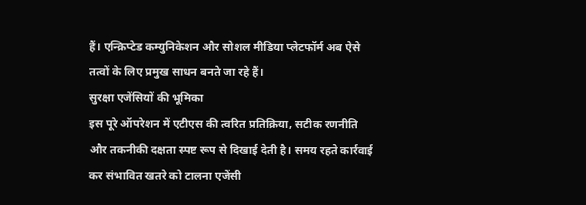हैं। एन्क्रिप्टेड कम्युनिकेशन और सोशल मीडिया प्लेटफॉर्म अब ऐसे तत्वों के लिए प्रमुख साधन बनते जा रहे हैं।
सुरक्षा एजेंसियों की भूमिका
इस पूरे ऑपरेशन में एटीएस की त्वरित प्रतिक्रिया, सटीक रणनीति और तकनीकी दक्षता स्पष्ट रूप से दिखाई देती है। समय रहते कार्रवाई कर संभावित खतरे को टालना एजेंसी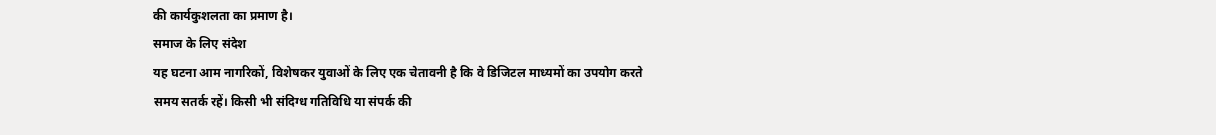की कार्यकुशलता का प्रमाण है।
समाज के लिए संदेश
यह घटना आम नागरिकों, विशेषकर युवाओं के लिए एक चेतावनी है कि वे डिजिटल माध्यमों का उपयोग करते समय सतर्क रहें। किसी भी संदिग्ध गतिविधि या संपर्क की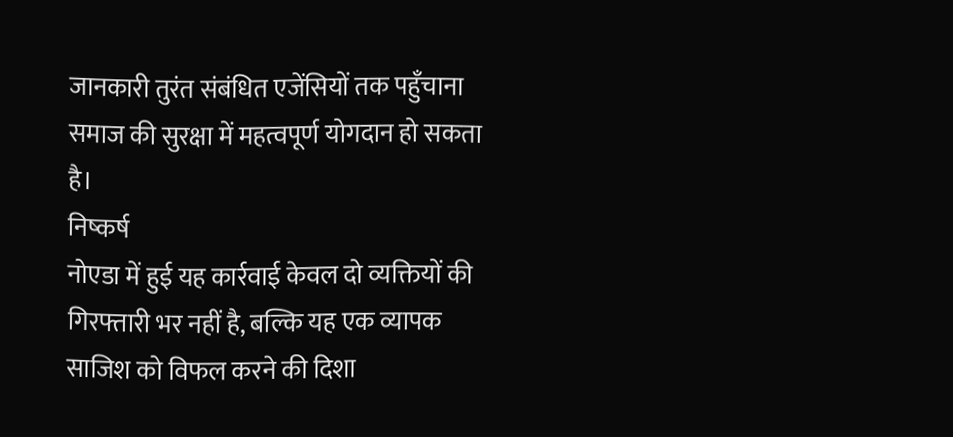जानकारी तुरंत संबंधित एजेंसियों तक पहुँचाना समाज की सुरक्षा में महत्वपूर्ण योगदान हो सकता है।
निष्कर्ष
नोएडा में हुई यह कार्रवाई केवल दो व्यक्तियों की गिरफ्तारी भर नहीं है, बल्कि यह एक व्यापक साजिश को विफल करने की दिशा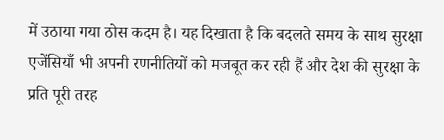में उठाया गया ठोस कदम है। यह दिखाता है कि बदलते समय के साथ सुरक्षा एजेंसियाँ भी अपनी रणनीतियों को मजबूत कर रही हैं और देश की सुरक्षा के प्रति पूरी तरह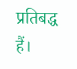प्रतिबद्ध हैं।